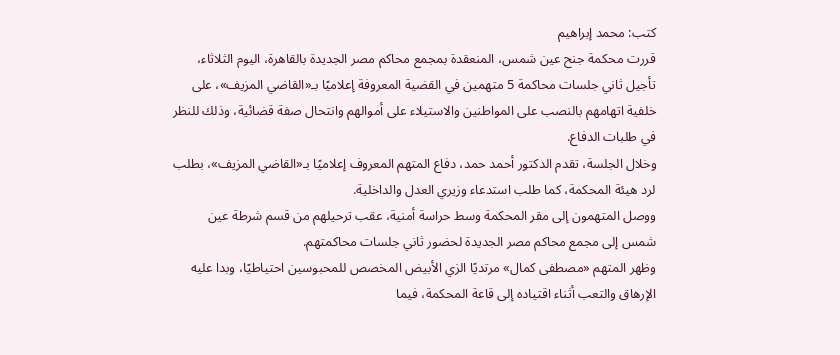كتب: محمد إبراهيم
قررت محكمة جنح عين شمس، المنعقدة بمجمع محاكم مصر الجديدة بالقاهرة، اليوم الثلاثاء، تأجيل ثاني جلسات محاكمة 5 متهمين في القضية المعروفة إعلاميًا بـ«القاضي المزيف»، على خلفية اتهامهم بالنصب على المواطنين والاستيلاء على أموالهم وانتحال صفة قضائية، وذلك للنظر في طلبات الدفاع.
وخلال الجلسة، تقدم الدكتور أحمد حمد، دفاع المتهم المعروف إعلاميًا بـ«القاضي المزيف»، بطلب لرد هيئة المحكمة، كما طلب استدعاء وزيري العدل والداخلية.
ووصل المتهمون إلى مقر المحكمة وسط حراسة أمنية، عقب ترحيلهم من قسم شرطة عين شمس إلى مجمع محاكم مصر الجديدة لحضور ثاني جلسات محاكمتهم.
وظهر المتهم «مصطفى كمال» مرتديًا الزي الأبيض المخصص للمحبوسين احتياطيًا، وبدا عليه الإرهاق والتعب أثناء اقتياده إلى قاعة المحكمة، فيما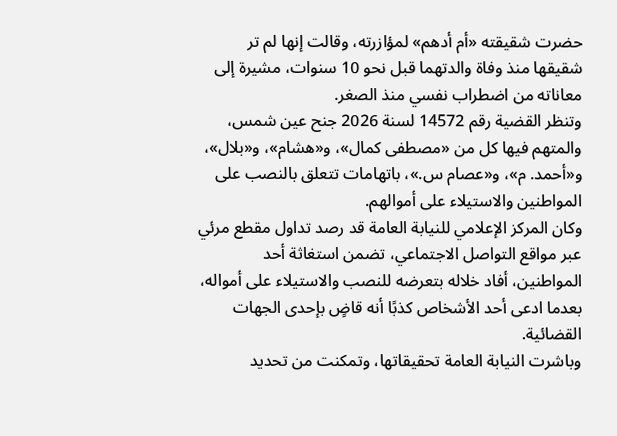حضرت شقيقته «أم أدهم» لمؤازرته، وقالت إنها لم تر شقيقها منذ وفاة والدتهما قبل نحو 10 سنوات، مشيرة إلى معاناته من اضطراب نفسي منذ الصغر.
وتنظر القضية رقم 14572 لسنة 2026 جنح عين شمس، والمتهم فيها كل من «مصطفى كمال»، و«هشام»، و«بلال»، و«أحمد. م»، و«عصام س.»، باتهامات تتعلق بالنصب على المواطنين والاستيلاء على أموالهم.
وكان المركز الإعلامي للنيابة العامة قد رصد تداول مقطع مرئي عبر مواقع التواصل الاجتماعي، تضمن استغاثة أحد المواطنين، أفاد خلاله بتعرضه للنصب والاستيلاء على أمواله، بعدما ادعى أحد الأشخاص كذبًا أنه قاضٍ بإحدى الجهات القضائية.
وباشرت النيابة العامة تحقيقاتها، وتمكنت من تحديد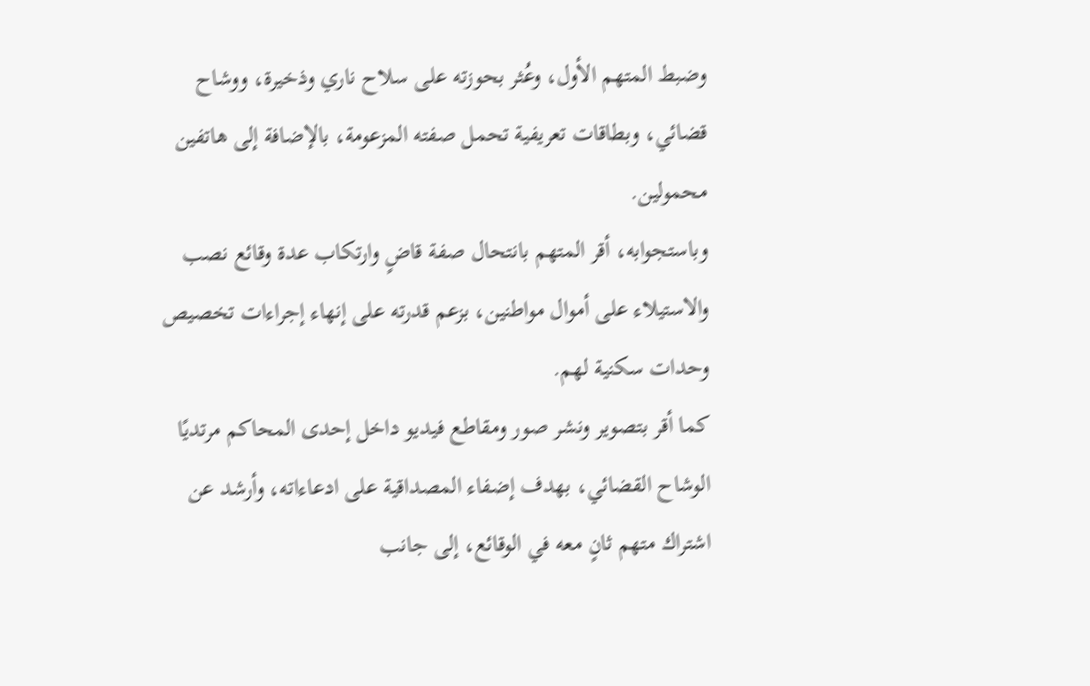وضبط المتهم الأول، وعُثر بحوزته على سلاح ناري وذخيرة، ووشاح قضائي، وبطاقات تعريفية تحمل صفته المزعومة، بالإضافة إلى هاتفين محمولين.
وباستجوابه، أقر المتهم بانتحال صفة قاضٍ وارتكاب عدة وقائع نصب والاستيلاء على أموال مواطنين، بزعم قدرته على إنهاء إجراءات تخصيص وحدات سكنية لهم.
كما أقر بتصوير ونشر صور ومقاطع فيديو داخل إحدى المحاكم مرتديًا الوشاح القضائي، بهدف إضفاء المصداقية على ادعاءاته، وأرشد عن اشتراك متهم ثانٍ معه في الوقائع، إلى جانب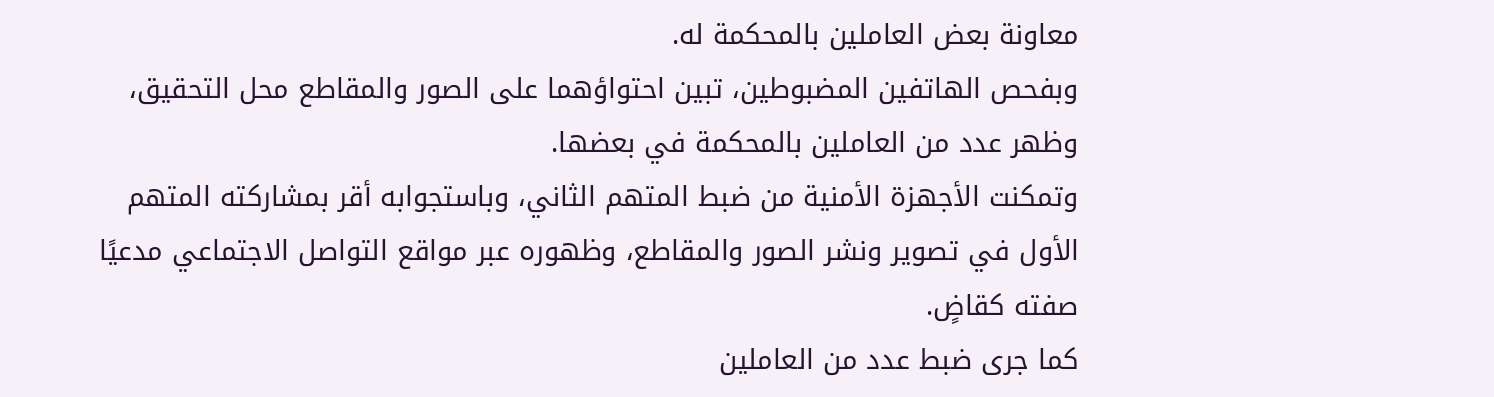معاونة بعض العاملين بالمحكمة له.
وبفحص الهاتفين المضبوطين، تبين احتواؤهما على الصور والمقاطع محل التحقيق، وظهر عدد من العاملين بالمحكمة في بعضها.
وتمكنت الأجهزة الأمنية من ضبط المتهم الثاني، وباستجوابه أقر بمشاركته المتهم الأول في تصوير ونشر الصور والمقاطع، وظهوره عبر مواقع التواصل الاجتماعي مدعيًا صفته كقاضٍ.
كما جرى ضبط عدد من العاملين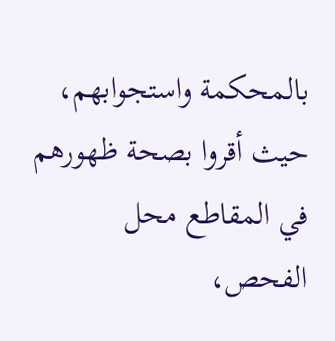بالمحكمة واستجوابهم، حيث أقروا بصحة ظهورهم في المقاطع محل الفحص،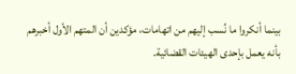بينما أنكروا ما نُسب إليهم من اتهامات، مؤكدين أن المتهم الأول أخبرهم بأنه يعمل بإحدى الهيئات القضائية.